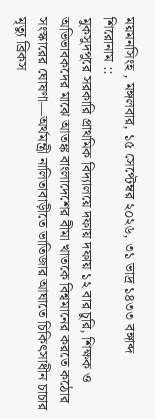ময়মনসিংহ , মঙ্গলবার, ১৫ সেপ্টেম্বর ২০২৬, ৩১ ভাদ্র ১৪৩৩ বঙ্গাব্দ
শিরোনাম ::
মুকসুদপুরে সরকারি প্রাথমিক বিদ্যালয়ে দফায় দফায় ১২ বার চুরি, শিক্ষক ও অভিভাবকদের মাঝে আতঙ্ক বাংলাদেশের বীমা খাতকে বিশ্বমানের করতে কঠোর সংস্কারের ঘোষণা—অর্থমন্ত্রী নালিতাবাড়ীতে ভাতিজার আঘাতে চিকিৎসাধীন চাচার মৃত্যু ব্রিকস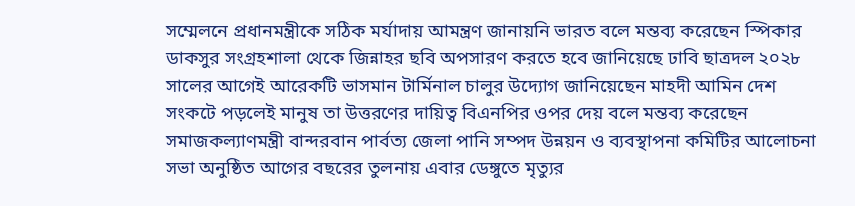সম্মেলনে প্রধানমন্ত্রীকে সঠিক মর্যাদায় আমন্ত্রণ জানায়নি ভারত বলে মন্তব্য করেছেন স্পিকার ডাকসুর সংগ্রহশালা থেকে জিন্নাহর ছবি অপসারণ করতে হবে জানিয়েছে ঢাবি ছাত্রদল ২০২৮ সালের আগেই আরেকটি ভাসমান টার্মিনাল চালুর উদ্যোগ জানিয়েছেন মাহদী আমিন দেশ সংকটে পড়লেই মানুষ তা উত্তরণের দায়িত্ব বিএনপির ওপর দেয় বলে মন্তব্য করেছেন সমাজকল্যাণমন্ত্রী বান্দরবান পার্বত্য জেলা পানি সম্পদ উন্নয়ন ও ব্যবস্থাপনা কমিটির আলোচনা সভা অনুষ্ঠিত আগের বছরের তুলনায় এবার ডেঙ্গুতে মৃত্যুর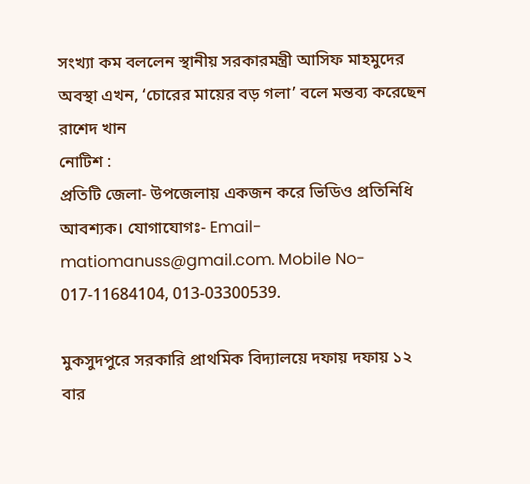সংখ্যা কম বললেন স্থানীয় সরকারমন্ত্রী আসিফ মাহমুদের অবস্থা এখন, ‘চোরের মায়ের বড় গলা’ বলে মন্তব্য করেছেন রাশেদ খান
নোটিশ :
প্রতিটি জেলা- উপজেলায় একজন করে ভিডিও প্রতিনিধি আবশ্যক। যোগাযোগঃ- Email- matiomanuss@gmail.com. Mobile No- 017-11684104, 013-03300539.

মুকসুদপুরে সরকারি প্রাথমিক বিদ্যালয়ে দফায় দফায় ১২ বার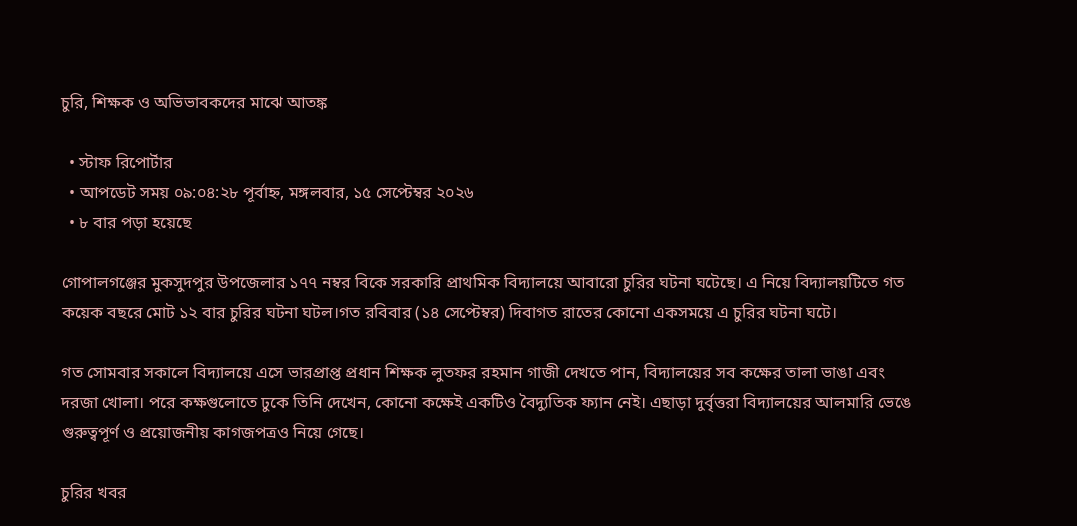চুরি, শিক্ষক ও অভিভাবকদের মাঝে আতঙ্ক

  • স্টাফ রিপোর্টার
  • আপডেট সময় ০৯:০৪:২৮ পূর্বাহ্ন, মঙ্গলবার, ১৫ সেপ্টেম্বর ২০২৬
  • ৮ বার পড়া হয়েছে

গোপালগঞ্জের মুকসুদপুর উপজেলার ১৭৭ নম্বর বিকে সরকারি প্রাথমিক বিদ্যালয়ে আবারো চুরির ঘটনা ঘটেছে। এ নিয়ে বিদ্যালয়টিতে গত কয়েক বছরে মোট ১২ বার চুরির ঘটনা ঘটল।গত রবিবার (১৪ সেপ্টেম্বর) দিবাগত রাতের কোনো একসময়ে এ চুরির ঘটনা ঘটে।

গত সোমবার সকালে বিদ্যালয়ে এসে ভারপ্রাপ্ত প্রধান শিক্ষক লুতফর রহমান গাজী দেখতে পান, বিদ্যালয়ের সব কক্ষের তালা ভাঙা এবং দরজা খোলা। পরে কক্ষগুলোতে ঢুকে তিনি দেখেন, কোনো কক্ষেই একটিও বৈদ্যুতিক ফ্যান নেই। এছাড়া দুর্বৃত্তরা বিদ্যালয়ের আলমারি ভেঙে গুরুত্বপূর্ণ ও প্রয়োজনীয় কাগজপত্রও নিয়ে গেছে।

চুরির খবর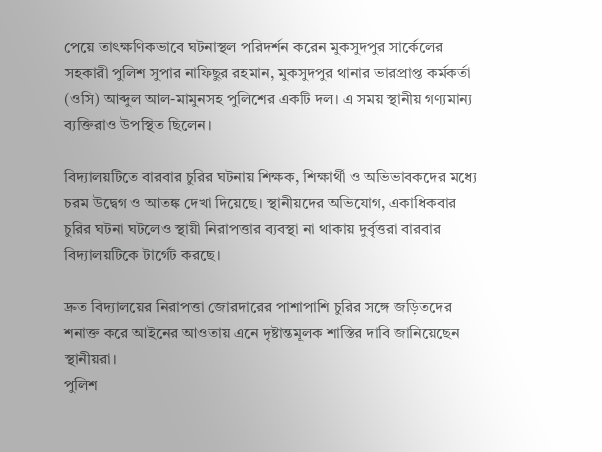পেয়ে তাৎক্ষণিকভাবে ঘটনাস্থল পরিদর্শন করেন মুকসুদপুর সার্কেলের সহকারী পুলিশ সুপার নাফিছুর রহমান, মুকসুদপুর থানার ভারপ্রাপ্ত কর্মকর্তা (ওসি) আব্দুল আল-মামুনসহ পুলিশের একটি দল। এ সময় স্থানীয় গণ্যমান্য ব্যক্তিরাও উপস্থিত ছিলেন।

বিদ্যালয়টিতে বারবার চুরির ঘটনায় শিক্ষক, শিক্ষার্থী ও অভিভাবকদের মধ্যে চরম উদ্বেগ ও আতঙ্ক দেখা দিয়েছে। স্থানীয়দের অভিযোগ, একাধিকবার চুরির ঘটনা ঘটলেও স্থায়ী নিরাপত্তার ব্যবস্থা না থাকায় দুর্বৃত্তরা বারবার বিদ্যালয়টিকে টার্গেট করছে।

দ্রুত বিদ্যালয়ের নিরাপত্তা জোরদারের পাশাপাশি চুরির সঙ্গে জড়িতদের শনাক্ত করে আইনের আওতায় এনে দৃষ্টান্তমূলক শাস্তির দাবি জানিয়েছেন স্থানীয়রা।
পুলিশ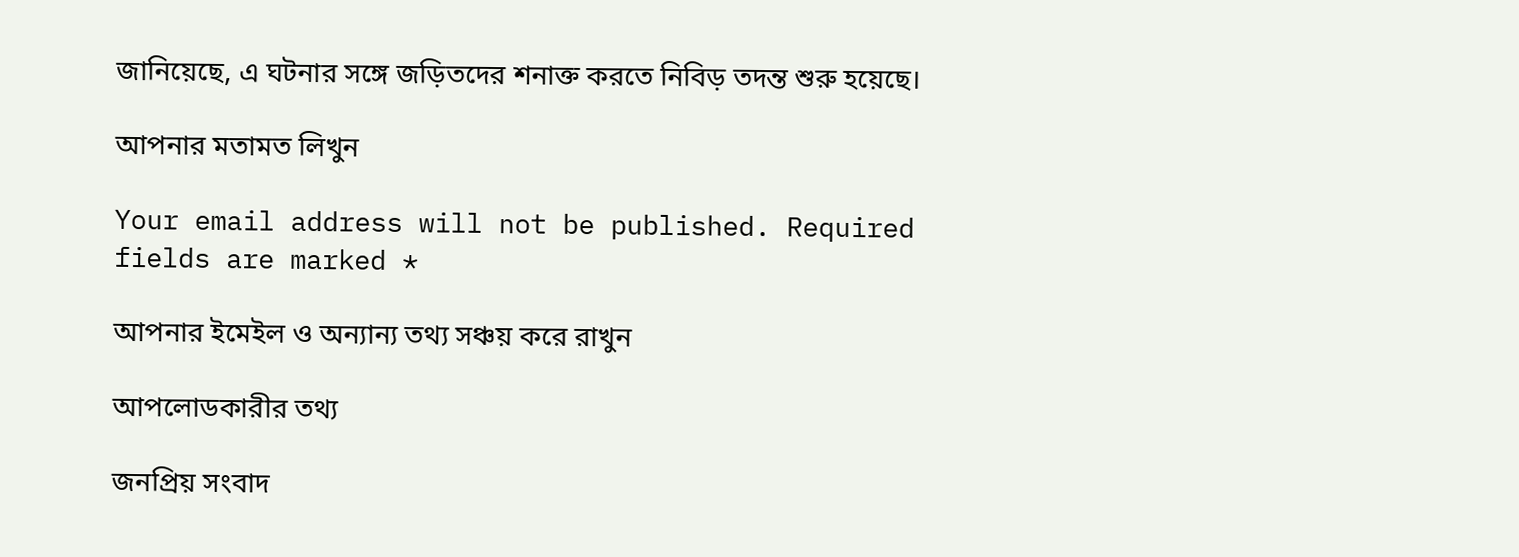জানিয়েছে, এ ঘটনার সঙ্গে জড়িতদের শনাক্ত করতে নিবিড় তদন্ত শুরু হয়েছে।

আপনার মতামত লিখুন

Your email address will not be published. Required fields are marked *

আপনার ইমেইল ও অন্যান্য তথ্য সঞ্চয় করে রাখুন

আপলোডকারীর তথ্য

জনপ্রিয় সংবাদ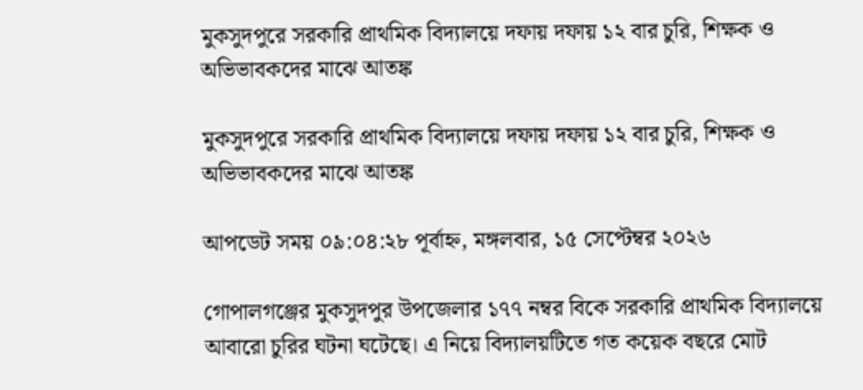মুকসুদপুরে সরকারি প্রাথমিক বিদ্যালয়ে দফায় দফায় ১২ বার চুরি, শিক্ষক ও অভিভাবকদের মাঝে আতঙ্ক

মুকসুদপুরে সরকারি প্রাথমিক বিদ্যালয়ে দফায় দফায় ১২ বার চুরি, শিক্ষক ও অভিভাবকদের মাঝে আতঙ্ক

আপডেট সময় ০৯:০৪:২৮ পূর্বাহ্ন, মঙ্গলবার, ১৫ সেপ্টেম্বর ২০২৬

গোপালগঞ্জের মুকসুদপুর উপজেলার ১৭৭ নম্বর বিকে সরকারি প্রাথমিক বিদ্যালয়ে আবারো চুরির ঘটনা ঘটেছে। এ নিয়ে বিদ্যালয়টিতে গত কয়েক বছরে মোট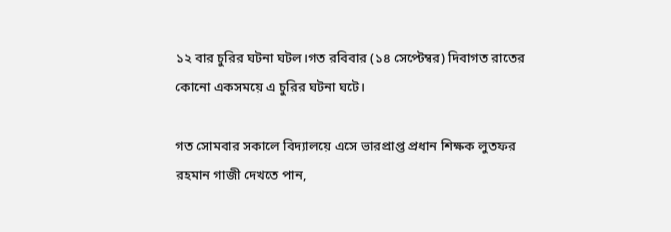১২ বার চুরির ঘটনা ঘটল।গত রবিবার (১৪ সেপ্টেম্বর) দিবাগত রাতের কোনো একসময়ে এ চুরির ঘটনা ঘটে।

গত সোমবার সকালে বিদ্যালয়ে এসে ভারপ্রাপ্ত প্রধান শিক্ষক লুতফর রহমান গাজী দেখতে পান,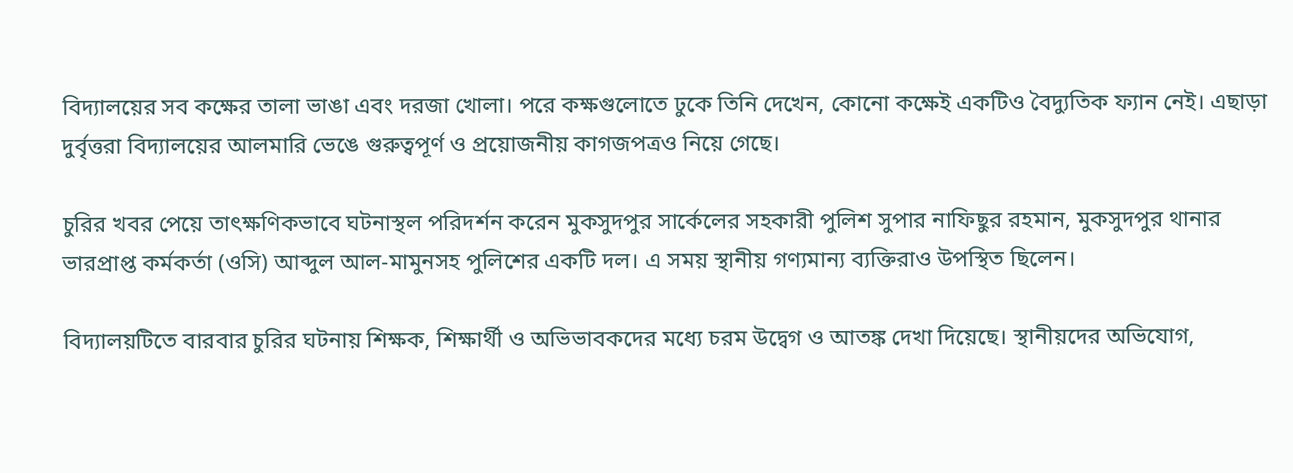বিদ্যালয়ের সব কক্ষের তালা ভাঙা এবং দরজা খোলা। পরে কক্ষগুলোতে ঢুকে তিনি দেখেন, কোনো কক্ষেই একটিও বৈদ্যুতিক ফ্যান নেই। এছাড়া দুর্বৃত্তরা বিদ্যালয়ের আলমারি ভেঙে গুরুত্বপূর্ণ ও প্রয়োজনীয় কাগজপত্রও নিয়ে গেছে।

চুরির খবর পেয়ে তাৎক্ষণিকভাবে ঘটনাস্থল পরিদর্শন করেন মুকসুদপুর সার্কেলের সহকারী পুলিশ সুপার নাফিছুর রহমান, মুকসুদপুর থানার ভারপ্রাপ্ত কর্মকর্তা (ওসি) আব্দুল আল-মামুনসহ পুলিশের একটি দল। এ সময় স্থানীয় গণ্যমান্য ব্যক্তিরাও উপস্থিত ছিলেন।

বিদ্যালয়টিতে বারবার চুরির ঘটনায় শিক্ষক, শিক্ষার্থী ও অভিভাবকদের মধ্যে চরম উদ্বেগ ও আতঙ্ক দেখা দিয়েছে। স্থানীয়দের অভিযোগ,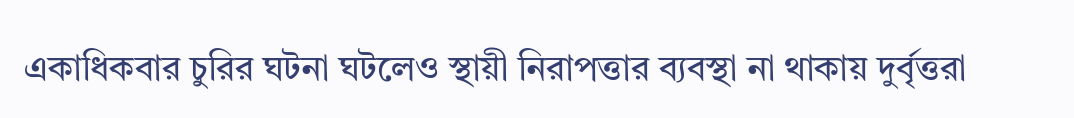একাধিকবার চুরির ঘটনা ঘটলেও স্থায়ী নিরাপত্তার ব্যবস্থা না থাকায় দুর্বৃত্তরা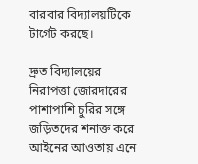বারবার বিদ্যালয়টিকে টার্গেট করছে।

দ্রুত বিদ্যালয়ের নিরাপত্তা জোরদারের পাশাপাশি চুরির সঙ্গে জড়িতদের শনাক্ত করে আইনের আওতায় এনে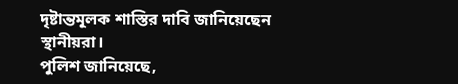দৃষ্টান্তমূলক শাস্তির দাবি জানিয়েছেন স্থানীয়রা।
পুলিশ জানিয়েছে,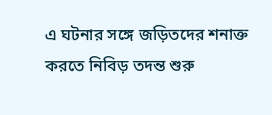এ ঘটনার সঙ্গে জড়িতদের শনাক্ত করতে নিবিড় তদন্ত শুরু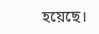হয়েছে।